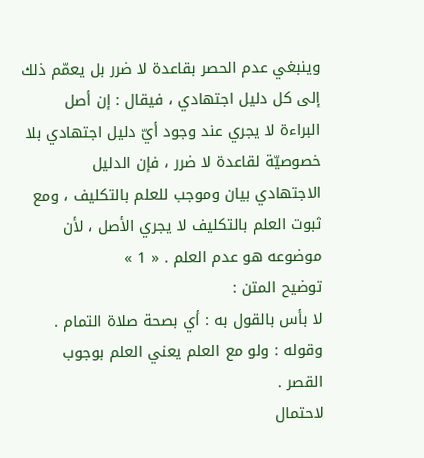وينبغي عدم الحصر بقاعدة لا ضرر بل يعمّم ذلك إلى كل دليل اجتهادي ، فيقال : إن أصل البراءة لا يجري عند وجود أيّ دليل اجتهادي بلا خصوصيّة لقاعدة لا ضرر ، فإن الدليل الاجتهادي بيان وموجب للعلم بالتكليف ، ومع ثبوت العلم بالتكليف لا يجري الأصل ، لأن موضوعه هو عدم العلم . « 1 »
توضيح المتن :
لا بأس بالقول به : أي بصحة صلاة التمام . وقوله : ولو مع العلم يعني العلم بوجوب القصر .
لاحتمال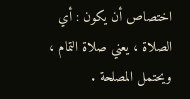اختصاص أن يكون : أي الصلاة ، يعني صلاة التمام ، ويحتمل المصلحة .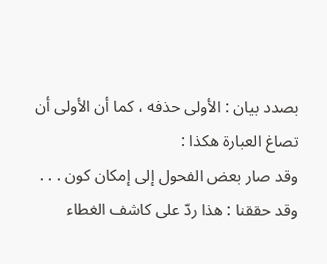بصدد بيان : الأولى حذفه ، كما أن الأولى أن تصاغ العبارة هكذا :
وقد صار بعض الفحول إلى إمكان كون . . .
وقد حققنا : هذا ردّ على كاشف الغطاء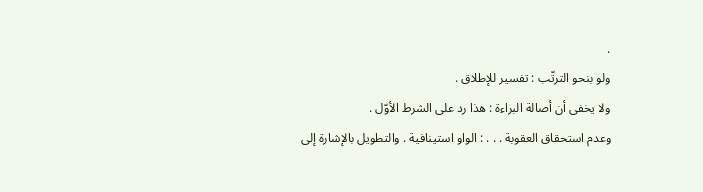.
ولو بنحو الترتّب : تفسير للإطلاق .
ولا يخفى أن أصالة البراءة : هذا رد على الشرط الأوّل .
وعدم استحقاق العقوبة . . . : الواو استينافية . والتطويل بالإشارة إلى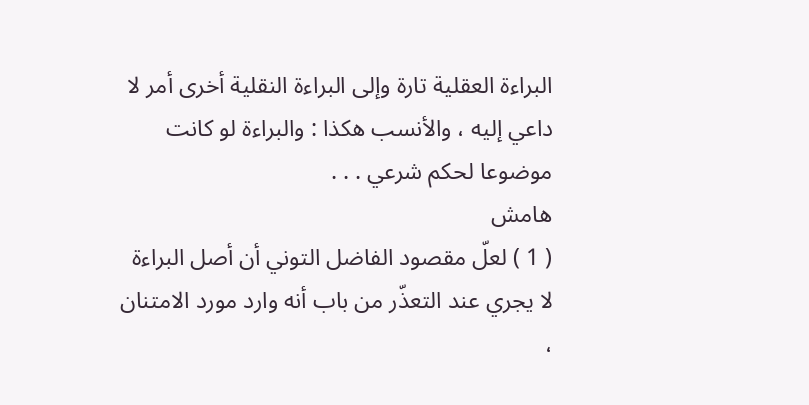البراءة العقلية تارة وإلى البراءة النقلية أخرى أمر لا داعي إليه ، والأنسب هكذا : والبراءة لو كانت موضوعا لحكم شرعي . . .
هامش
( 1 ) لعلّ مقصود الفاضل التوني أن أصل البراءة لا يجري عند التعذّر من باب أنه وارد مورد الامتنان ،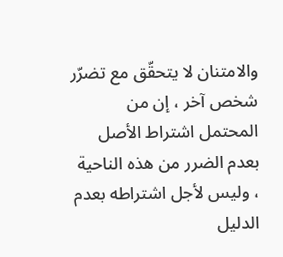والامتنان لا يتحقّق مع تضرّر شخص آخر ، إن من المحتمل اشتراط الأصل بعدم الضرر من هذه الناحية ، وليس لأجل اشتراطه بعدم الدليل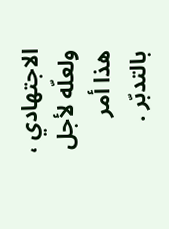الاجتهادي ، ولعلّه لأجل هذا أمر بالتدبّر .